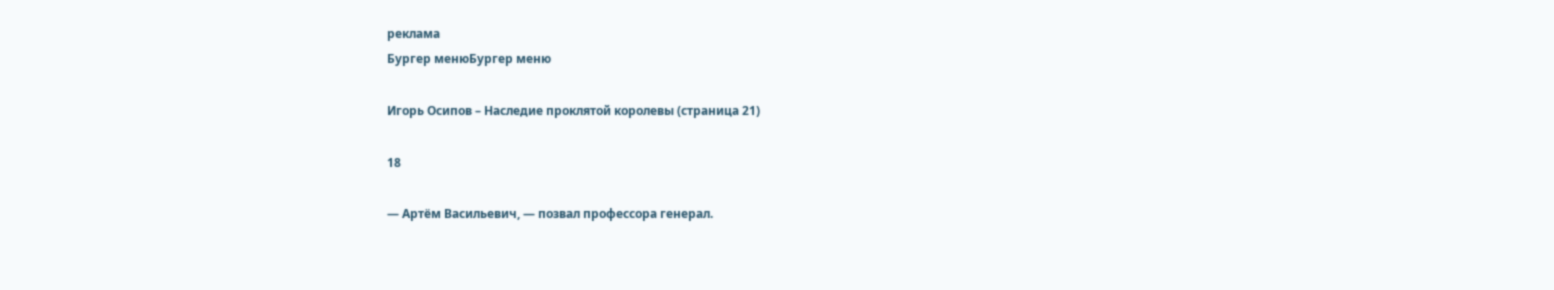реклама
Бургер менюБургер меню

Игорь Осипов – Наследие проклятой королевы (страница 21)

18

— Артём Васильевич, — позвал профессора генерал.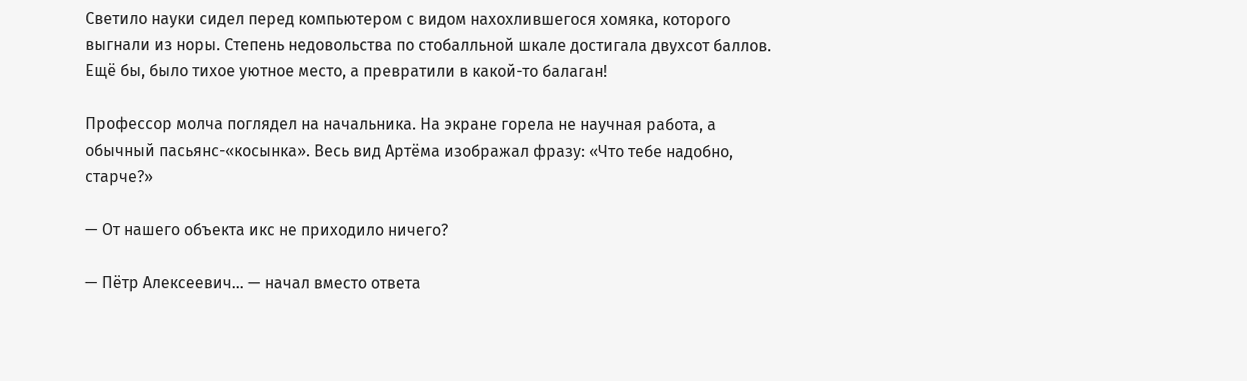Светило науки сидел перед компьютером с видом нахохлившегося хомяка, которого выгнали из норы. Степень недовольства по стобалльной шкале достигала двухсот баллов. Ещё бы, было тихое уютное место, а превратили в какой-то балаган!

Профессор молча поглядел на начальника. На экране горела не научная работа, а обычный пасьянс-«косынка». Весь вид Артёма изображал фразу: «Что тебе надобно, старче?»

— От нашего объекта икс не приходило ничего?

— Пётр Алексеевич… — начал вместо ответа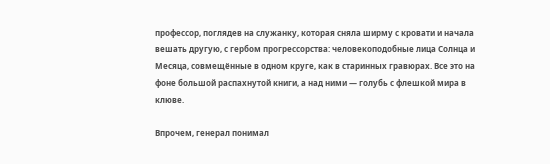профессор, поглядев на служанку, которая сняла ширму с кровати и начала вешать другую, с гербом прогрессорства: человекоподобные лица Солнца и Месяца, совмещённые в одном круге, как в старинных гравюрах. Все это на фоне большой распахнутой книги, а над ними — голубь с флешкой мира в клюве.

Впрочем, генерал понимал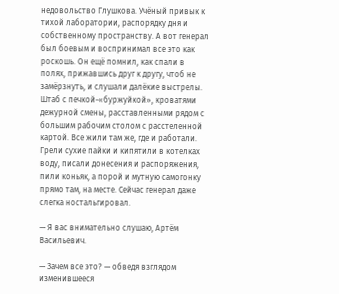недовольство Глушкова. Учёный привык к тихой лаборатории, распорядку дня и собственному пространству. А вот генерал был боевым и воспринимал все это как роскошь. Он ещё помнил, как спали в полях, прижавшись друг к другу, чтоб не замёрзнуть, и слушали далёкие выстрелы. Штаб с печкой-«буржуйкой», кроватями дежурной смены, расставленными рядом с большим рабочим столом с расстеленной картой. Все жили там же, где и работали. Грели сухие пайки и кипятили в котелках воду, писали донесения и распоряжения, пили коньяк, а порой и мутную самогонку прямо там, на месте. Сейчас генерал даже слегка ностальгировал.

— Я вас внимательно слушаю, Артём Васильевич.

— Зачем все это? — обведя взглядом изменившееся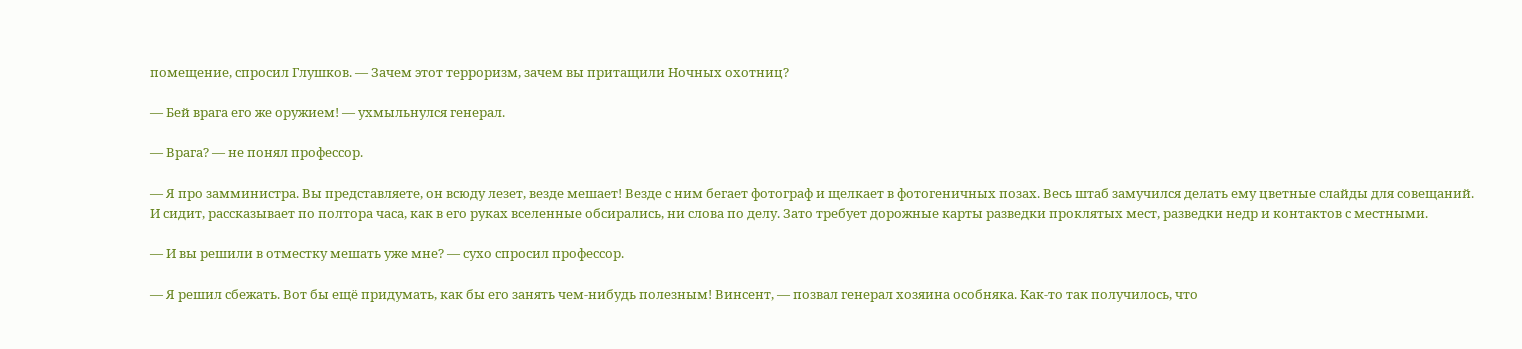помещение, спросил Глушков. — Зачем этот терроризм, зачем вы притащили Ночных охотниц?

— Бей врага его же оружием! — ухмыльнулся генерал.

— Врага? — не понял профессор.

— Я про замминистра. Вы представляете, он всюду лезет, везде мешает! Везде с ним бегает фотограф и щелкает в фотогеничных позах. Весь штаб замучился делать ему цветные слайды для совещаний. И сидит, рассказывает по полтора часа, как в его руках вселенные обсирались, ни слова по делу. Зато требует дорожные карты разведки проклятых мест, разведки недр и контактов с местными.

— И вы решили в отместку мешать уже мне? — сухо спросил профессор.

— Я решил сбежать. Вот бы ещё придумать, как бы его занять чем-нибудь полезным! Винсент, — позвал генерал хозяина особняка. Как-то так получилось, что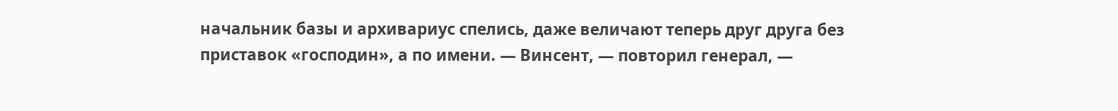начальник базы и архивариус спелись, даже величают теперь друг друга без приставок «господин», а по имени. — Винсент, — повторил генерал, —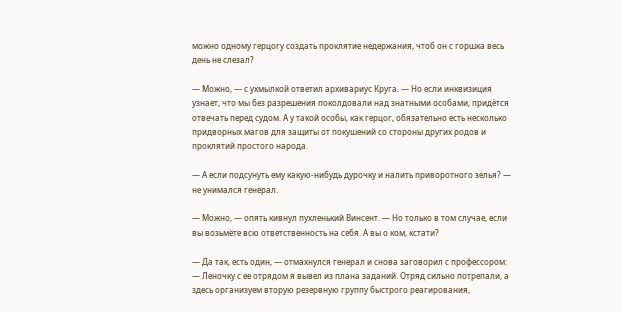можно одному герцогу создать проклятие недержания, чтоб он с горшка весь день не слезал?

— Можно, — с ухмылкой ответил архивариус Круга. — Но если инквизиция узнает, что мы без разрешения поколдовали над знатными особами, придётся отвечать перед судом. А у такой особы, как герцог, обязательно есть несколько придворных магов для защиты от покушений со стороны других родов и проклятий простого народа.

— А если подсунуть ему какую-нибудь дурочку и налить приворотного зелья? — не унимался генерал.

— Можно, — опять кивнул пухленький Винсент. — Но только в том случае, если вы возьмёте всю ответственность на себя. А вы о ком, кстати?

— Да так, есть один, — отмахнулся генерал и снова заговорил с профессором: — Леночку с ее отрядом я вывел из плана заданий. Отряд сильно потрепали, а здесь организуем вторую резервную группу быстрого реагирования,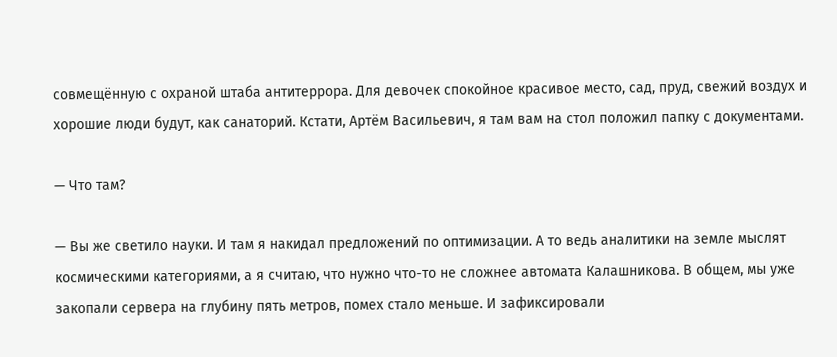совмещённую с охраной штаба антитеррора. Для девочек спокойное красивое место, сад, пруд, свежий воздух и хорошие люди будут, как санаторий. Кстати, Артём Васильевич, я там вам на стол положил папку с документами.

— Что там?

— Вы же светило науки. И там я накидал предложений по оптимизации. А то ведь аналитики на земле мыслят космическими категориями, а я считаю, что нужно что-то не сложнее автомата Калашникова. В общем, мы уже закопали сервера на глубину пять метров, помех стало меньше. И зафиксировали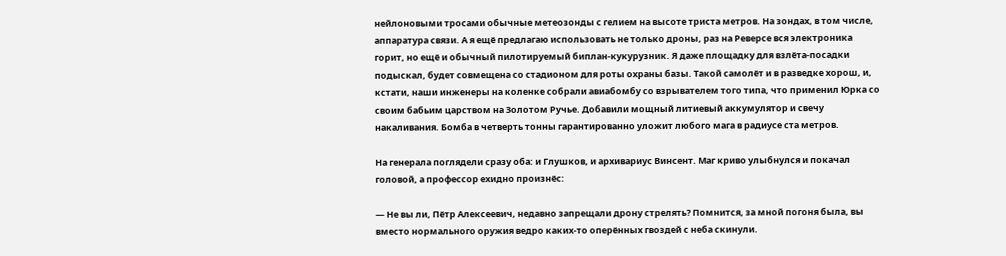нейлоновыми тросами обычные метеозонды с гелием на высоте триста метров. На зондах, в том числе, аппаратура связи. А я ещё предлагаю использовать не только дроны, раз на Реверсе вся электроника горит, но ещё и обычный пилотируемый биплан-кукурузник. Я даже площадку для взлёта-посадки подыскал, будет совмещена со стадионом для роты охраны базы. Такой самолёт и в разведке хорош, и, кстати, наши инженеры на коленке собрали авиабомбу со взрывателем того типа, что применил Юрка со своим бабьим царством на Золотом Ручье. Добавили мощный литиевый аккумулятор и свечу накаливания. Бомба в четверть тонны гарантированно уложит любого мага в радиусе ста метров.

На генерала поглядели сразу оба: и Глушков, и архивариус Винсент. Маг криво улыбнулся и покачал головой, а профессор ехидно произнёс:

— Не вы ли, Пётр Алексеевич, недавно запрещали дрону стрелять? Помнится, за мной погоня была, вы вместо нормального оружия ведро каких-то оперённых гвоздей с неба скинули.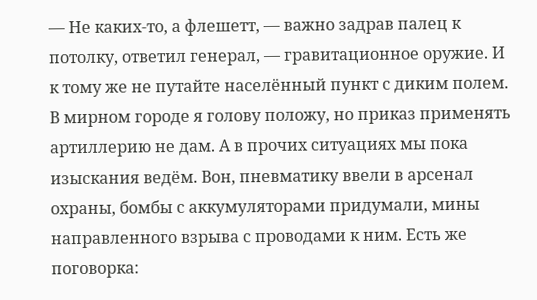— Не каких-то, а флешетт, — важно задрав палец к потолку, ответил генерал, — гравитационное оружие. И к тому же не путайте населённый пункт с диким полем. В мирном городе я голову положу, но приказ применять артиллерию не дам. А в прочих ситуациях мы пока изыскания ведём. Вон, пневматику ввели в арсенал охраны, бомбы с аккумуляторами придумали, мины направленного взрыва с проводами к ним. Есть же поговорка: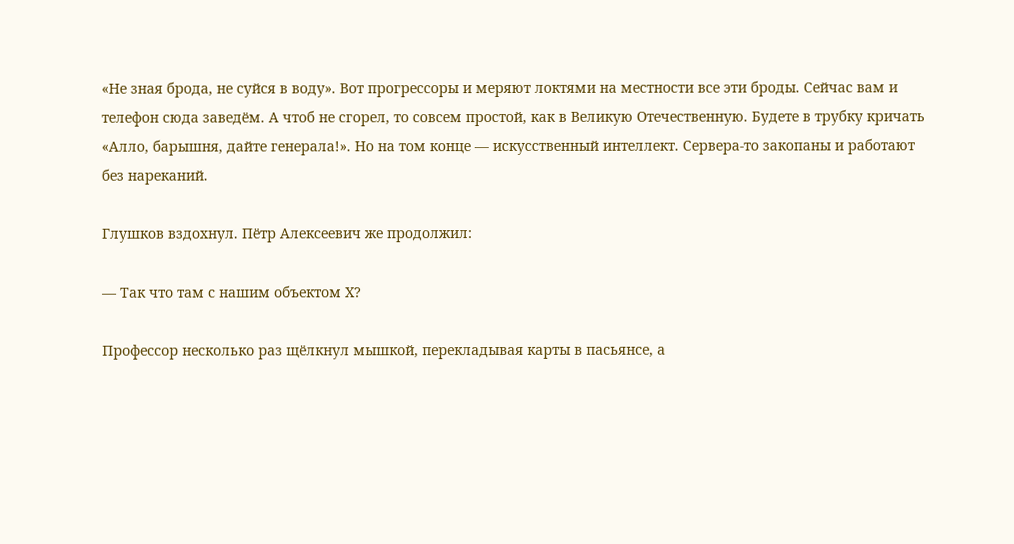«Не зная брода, не суйся в воду». Вот прогрессоры и меряют локтями на местности все эти броды. Сейчас вам и телефон сюда заведём. А чтоб не сгорел, то совсем простой, как в Великую Отечественную. Будете в трубку кричать «Алло, барышня, дайте генерала!». Но на том конце — искусственный интеллект. Сервера-то закопаны и работают без нареканий.

Глушков вздохнул. Пётр Алексеевич же продолжил:

— Так что там с нашим объектом Х?

Профессор несколько раз щёлкнул мышкой, перекладывая карты в пасьянсе, а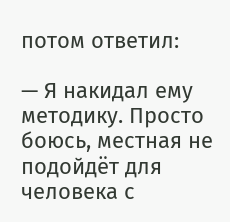потом ответил:

— Я накидал ему методику. Просто боюсь, местная не подойдёт для человека с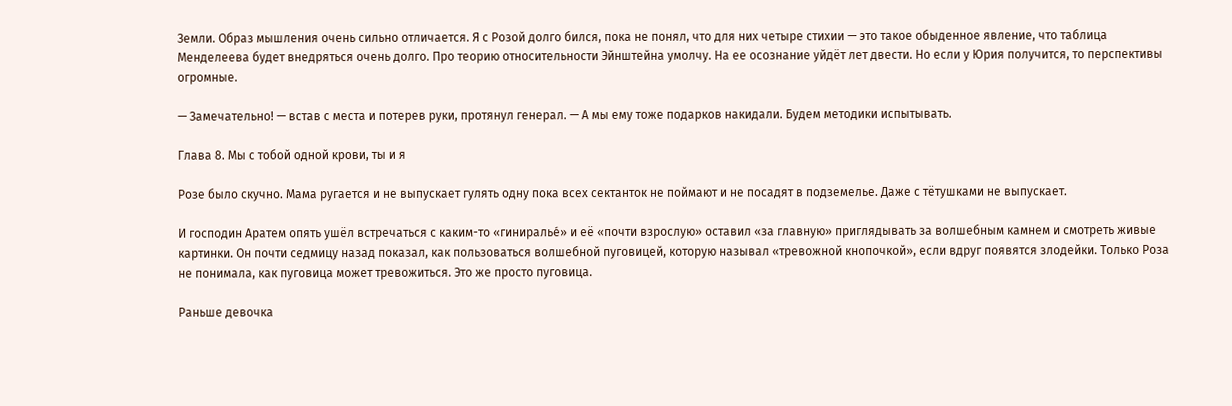Земли. Образ мышления очень сильно отличается. Я с Розой долго бился, пока не понял, что для них четыре стихии — это такое обыденное явление, что таблица Менделеева будет внедряться очень долго. Про теорию относительности Эйнштейна умолчу. На ее осознание уйдёт лет двести. Но если у Юрия получится, то перспективы огромные.

— Замечательно! — встав с места и потерев руки, протянул генерал. — А мы ему тоже подарков накидали. Будем методики испытывать.

Глава 8. Мы с тобой одной крови, ты и я

Розе было скучно. Мама ругается и не выпускает гулять одну пока всех сектанток не поймают и не посадят в подземелье. Даже с тётушками не выпускает.

И господин Аратем опять ушёл встречаться с каким-то «гиниралье́» и её «почти взрослую» оставил «за главную» приглядывать за волшебным камнем и смотреть живые картинки. Он почти седмицу назад показал, как пользоваться волшебной пуговицей, которую называл «тревожной кнопочкой», если вдруг появятся злодейки. Только Роза не понимала, как пуговица может тревожиться. Это же просто пуговица.

Раньше девочка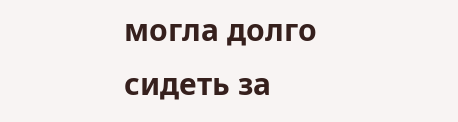могла долго сидеть за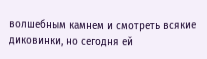волшебным камнем и смотреть всякие диковинки, но сегодня ей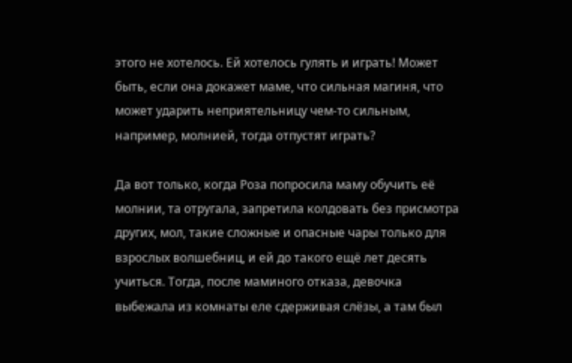этого не хотелось. Ей хотелось гулять и играть! Может быть, если она докажет маме, что сильная магиня, что может ударить неприятельницу чем-то сильным, например, молнией, тогда отпустят играть?

Да вот только, когда Роза попросила маму обучить её молнии, та отругала, запретила колдовать без присмотра других, мол, такие сложные и опасные чары только для взрослых волшебниц, и ей до такого ещё лет десять учиться. Тогда, после маминого отказа, девочка выбежала из комнаты еле сдерживая слёзы, а там был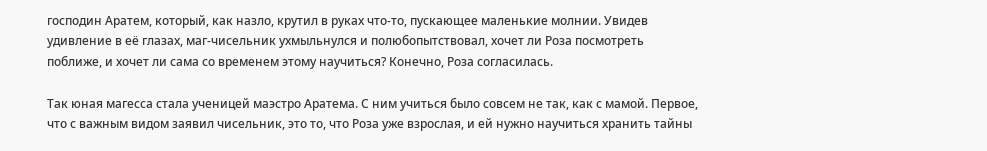господин Аратем, который, как назло, крутил в руках что-то, пускающее маленькие молнии. Увидев удивление в её глазах, маг-чисельник ухмыльнулся и полюбопытствовал, хочет ли Роза посмотреть поближе, и хочет ли сама со временем этому научиться? Конечно, Роза согласилась.

Так юная магесса стала ученицей маэстро Аратема. С ним учиться было совсем не так, как с мамой. Первое, что с важным видом заявил чисельник, это то, что Роза уже взрослая, и ей нужно научиться хранить тайны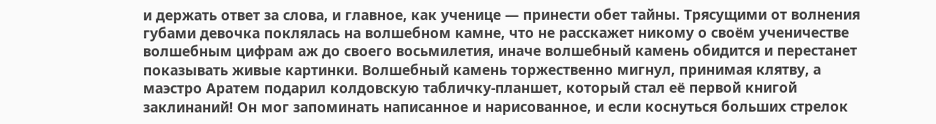и держать ответ за слова, и главное, как ученице — принести обет тайны. Трясущими от волнения губами девочка поклялась на волшебном камне, что не расскажет никому о своём ученичестве волшебным цифрам аж до своего восьмилетия, иначе волшебный камень обидится и перестанет показывать живые картинки. Волшебный камень торжественно мигнул, принимая клятву, а маэстро Аратем подарил колдовскую табличку-планшет, который стал её первой книгой заклинаний! Он мог запоминать написанное и нарисованное, и если коснуться больших стрелок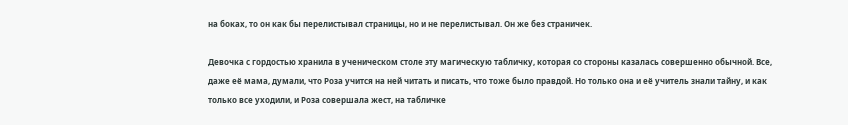на боках, то он как бы перелистывал страницы, но и не перелистывал. Он же без страничек.

Девочка с гордостью хранила в ученическом столе эту магическую табличку, которая со стороны казалась совершенно обычной. Все, даже её мама, думали, что Роза учится на ней читать и писать, что тоже было правдой. Но только она и её учитель знали тайну, и как только все уходили, и Роза совершала жест, на табличке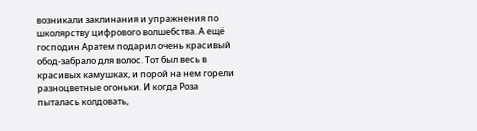возникали заклинания и упражнения по школярству цифрового волшебства. А ещё господин Аратем подарил очень красивый обод-забрало для волос. Тот был весь в красивых камушках, и порой на нем горели разноцветные огоньки. И когда Роза пыталась колдовать,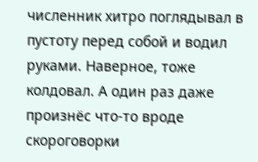численник хитро поглядывал в пустоту перед собой и водил руками. Наверное, тоже колдовал. А один раз даже произнёс что-то вроде скороговорки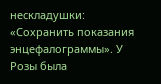нескладушки: «Сохранить показания энцефалограммы». У Розы была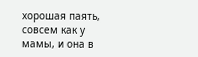хорошая паять, совсем как у мамы, и она в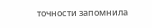точности запомнила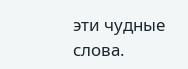эти чудные слова.